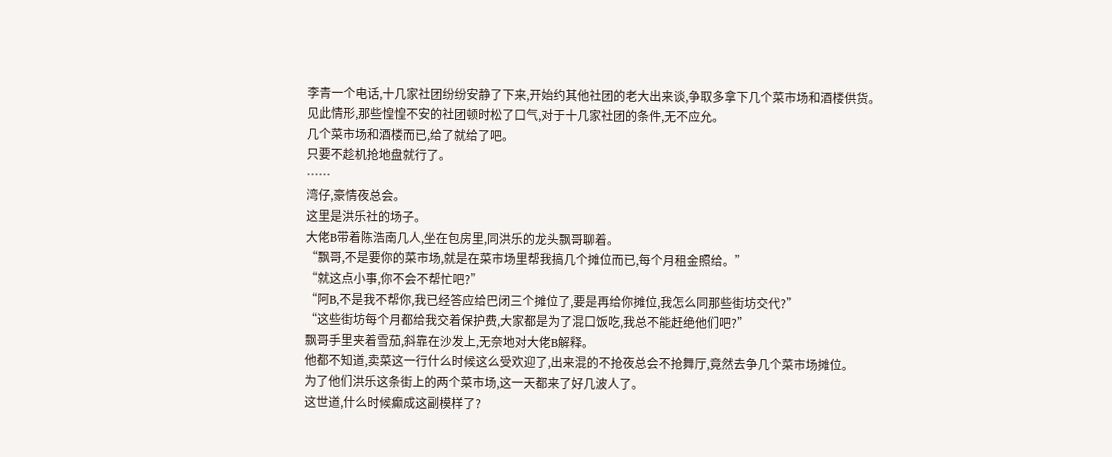李青一个电话,十几家社团纷纷安静了下来,开始约其他社团的老大出来谈,争取多拿下几个菜市场和酒楼供货。
见此情形,那些惶惶不安的社团顿时松了口气,对于十几家社团的条件,无不应允。
几个菜市场和酒楼而已,给了就给了吧。
只要不趁机抢地盘就行了。
……
湾仔,豪情夜总会。
这里是洪乐社的场子。
大佬B带着陈浩南几人,坐在包房里,同洪乐的龙头飘哥聊着。
“飘哥,不是要你的菜市场,就是在菜市场里帮我搞几个摊位而已,每个月租金照给。”
“就这点小事,你不会不帮忙吧?”
“阿B,不是我不帮你,我已经答应给巴闭三个摊位了,要是再给你摊位,我怎么同那些街坊交代?”
“这些街坊每个月都给我交着保护费,大家都是为了混口饭吃,我总不能赶绝他们吧?”
飘哥手里夹着雪茄,斜靠在沙发上,无奈地对大佬B解释。
他都不知道,卖菜这一行什么时候这么受欢迎了,出来混的不抢夜总会不抢舞厅,竟然去争几个菜市场摊位。
为了他们洪乐这条街上的两个菜市场,这一天都来了好几波人了。
这世道,什么时候癫成这副模样了?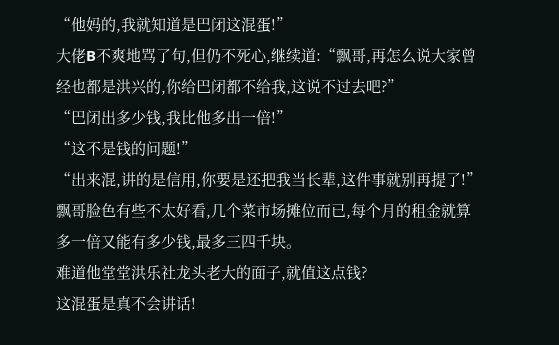“他妈的,我就知道是巴闭这混蛋!”
大佬B不爽地骂了句,但仍不死心,继续道:“飘哥,再怎么说大家曾经也都是洪兴的,你给巴闭都不给我,这说不过去吧?”
“巴闭出多少钱,我比他多出一倍!”
“这不是钱的问题!”
“出来混,讲的是信用,你要是还把我当长辈,这件事就别再提了!”
飘哥脸色有些不太好看,几个菜市场摊位而已,每个月的租金就算多一倍又能有多少钱,最多三四千块。
难道他堂堂洪乐社龙头老大的面子,就值这点钱?
这混蛋是真不会讲话!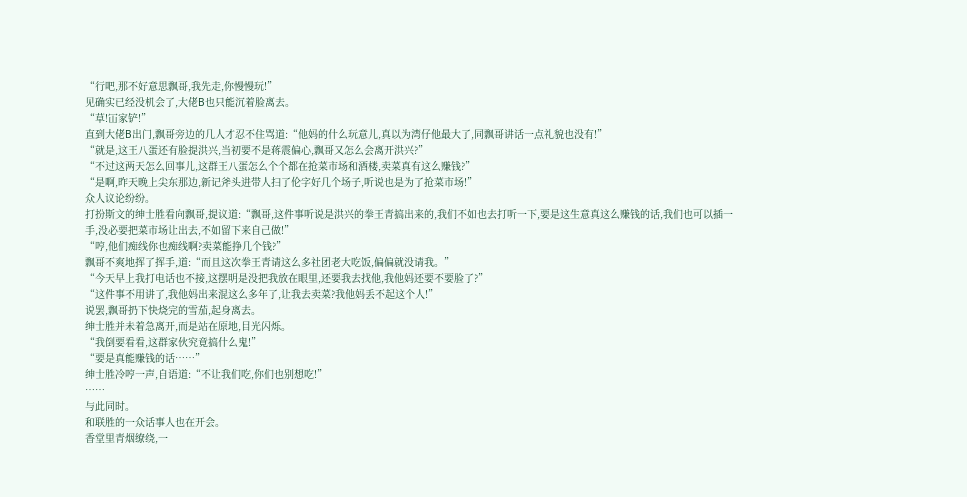“行吧,那不好意思飘哥,我先走,你慢慢玩!”
见确实已经没机会了,大佬B也只能沉着脸离去。
“草!冚家铲!”
直到大佬B出门,飘哥旁边的几人才忍不住骂道:“他妈的什么玩意儿,真以为湾仔他最大了,同飘哥讲话一点礼貌也没有!”
“就是,这王八蛋还有脸提洪兴,当初要不是蒋震偏心,飘哥又怎么会离开洪兴?”
“不过这两天怎么回事儿,这群王八蛋怎么个个都在抢菜市场和酒楼,卖菜真有这么赚钱?”
“是啊,昨天晚上尖东那边,新记斧头进带人扫了伦字好几个场子,听说也是为了抢菜市场!”
众人议论纷纷。
打扮斯文的绅士胜看向飘哥,提议道:“飘哥,这件事听说是洪兴的拳王青搞出来的,我们不如也去打听一下,要是这生意真这么赚钱的话,我们也可以插一手,没必要把菜市场让出去,不如留下来自己做!”
“哼,他们痴线你也痴线啊?卖菜能挣几个钱?”
飘哥不爽地挥了挥手,道:“而且这次拳王青请这么多社团老大吃饭,偏偏就没请我。”
“今天早上我打电话也不接,这摆明是没把我放在眼里,还要我去找他,我他妈还要不要脸了?”
“这件事不用讲了,我他妈出来混这么多年了,让我去卖菜?我他妈丢不起这个人!”
说罢,飘哥扔下快烧完的雪茄,起身离去。
绅士胜并未着急离开,而是站在原地,目光闪烁。
“我倒要看看,这群家伙究竟搞什么鬼!”
“要是真能赚钱的话……”
绅士胜冷哼一声,自语道:“不让我们吃,你们也别想吃!”
……
与此同时。
和联胜的一众话事人也在开会。
香堂里青烟缭绕,一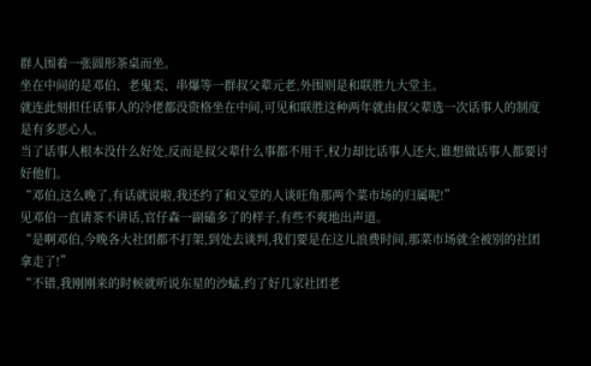群人围着一张圆形茶桌而坐。
坐在中间的是邓伯、老鬼奀、串爆等一群叔父辈元老,外围则是和联胜九大堂主。
就连此刻担任话事人的冷佬都没资格坐在中间,可见和联胜这种两年就由叔父辈选一次话事人的制度是有多恶心人。
当了话事人根本没什么好处,反而是叔父辈什么事都不用干,权力却比话事人还大,谁想做话事人都要讨好他们。
“邓伯,这么晚了,有话就说啦,我还约了和义堂的人谈旺角那两个菜市场的归属呢!”
见邓伯一直请茶不讲话,官仔森一副磕多了的样子,有些不爽地出声道。
“是啊邓伯,今晚各大社团都不打架,到处去谈判,我们要是在这儿浪费时间,那菜市场就全被别的社团拿走了!”
“不错,我刚刚来的时候就听说东星的沙蜢,约了好几家社团老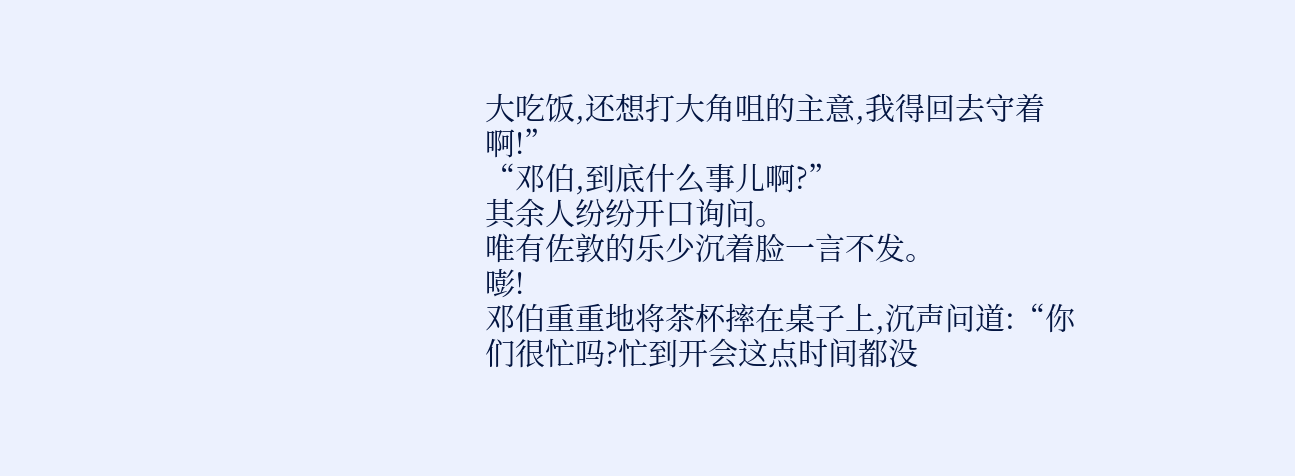大吃饭,还想打大角咀的主意,我得回去守着啊!”
“邓伯,到底什么事儿啊?”
其余人纷纷开口询问。
唯有佐敦的乐少沉着脸一言不发。
嘭!
邓伯重重地将茶杯摔在桌子上,沉声问道:“你们很忙吗?忙到开会这点时间都没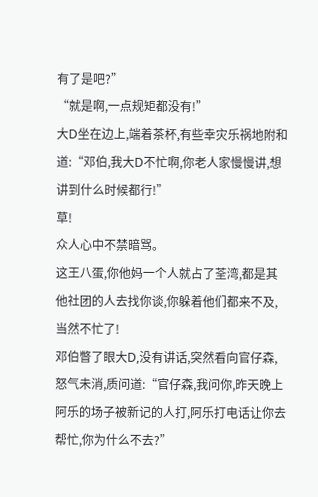有了是吧?”
“就是啊,一点规矩都没有!”
大D坐在边上,端着茶杯,有些幸灾乐祸地附和道:“邓伯,我大D不忙啊,你老人家慢慢讲,想讲到什么时候都行!”
草!
众人心中不禁暗骂。
这王八蛋,你他妈一个人就占了荃湾,都是其他社团的人去找你谈,你躲着他们都来不及,当然不忙了!
邓伯瞥了眼大D,没有讲话,突然看向官仔森,怒气未消,质问道:“官仔森,我问你,昨天晚上阿乐的场子被新记的人打,阿乐打电话让你去帮忙,你为什么不去?”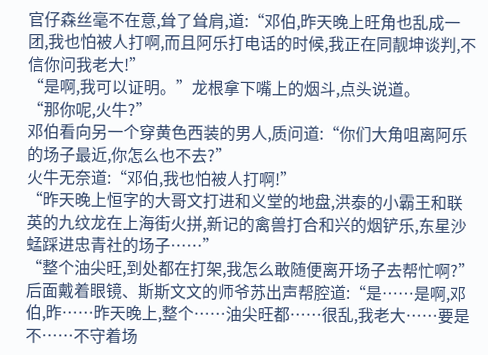官仔森丝毫不在意,耸了耸肩,道:“邓伯,昨天晚上旺角也乱成一团,我也怕被人打啊,而且阿乐打电话的时候,我正在同靓坤谈判,不信你问我老大!”
“是啊,我可以证明。”龙根拿下嘴上的烟斗,点头说道。
“那你呢,火牛?”
邓伯看向另一个穿黄色西装的男人,质问道:“你们大角咀离阿乐的场子最近,你怎么也不去?”
火牛无奈道:“邓伯,我也怕被人打啊!”
“昨天晚上恒字的大哥文打进和义堂的地盘,洪泰的小霸王和联英的九纹龙在上海街火拼,新记的禽兽打合和兴的烟铲乐,东星沙蜢踩进忠青社的场子……”
“整个油尖旺,到处都在打架,我怎么敢随便离开场子去帮忙啊?”
后面戴着眼镜、斯斯文文的师爷苏出声帮腔道:“是……是啊,邓伯,昨……昨天晚上,整个……油尖旺都……很乱,我老大……要是不……不守着场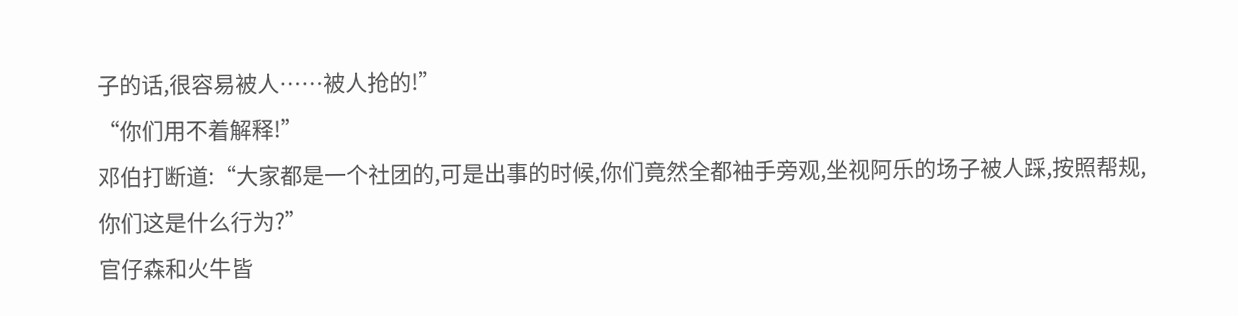子的话,很容易被人……被人抢的!”
“你们用不着解释!”
邓伯打断道:“大家都是一个社团的,可是出事的时候,你们竟然全都袖手旁观,坐视阿乐的场子被人踩,按照帮规,你们这是什么行为?”
官仔森和火牛皆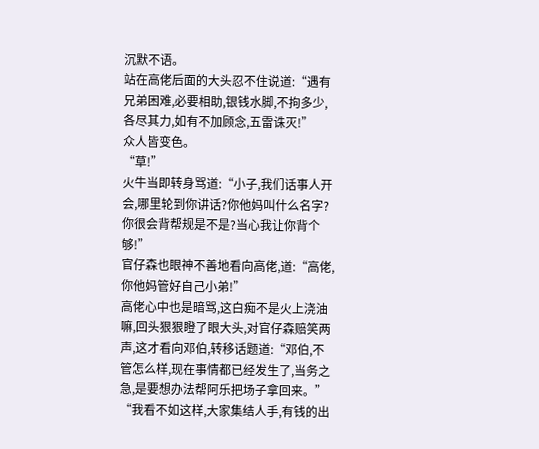沉默不语。
站在高佬后面的大头忍不住说道:“遇有兄弟困难,必要相助,银钱水脚,不拘多少,各尽其力,如有不加顾念,五雷诛灭!”
众人皆变色。
“草!”
火牛当即转身骂道:“小子,我们话事人开会,哪里轮到你讲话?你他妈叫什么名字?你很会背帮规是不是?当心我让你背个够!”
官仔森也眼神不善地看向高佬,道:“高佬,你他妈管好自己小弟!”
高佬心中也是暗骂,这白痴不是火上浇油嘛,回头狠狠瞪了眼大头,对官仔森赔笑两声,这才看向邓伯,转移话题道:“邓伯,不管怎么样,现在事情都已经发生了,当务之急,是要想办法帮阿乐把场子拿回来。”
“我看不如这样,大家集结人手,有钱的出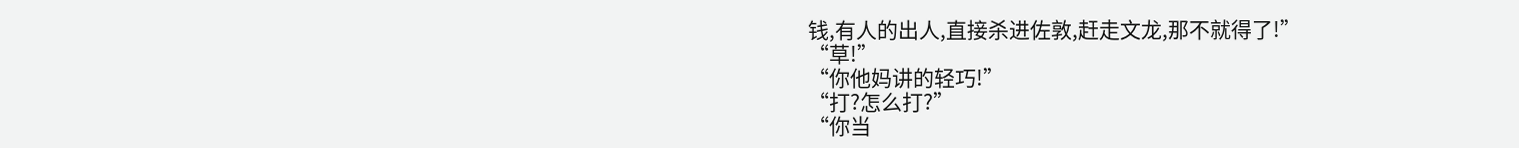钱,有人的出人,直接杀进佐敦,赶走文龙,那不就得了!”
“草!”
“你他妈讲的轻巧!”
“打?怎么打?”
“你当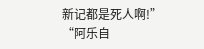新记都是死人啊!”
“阿乐自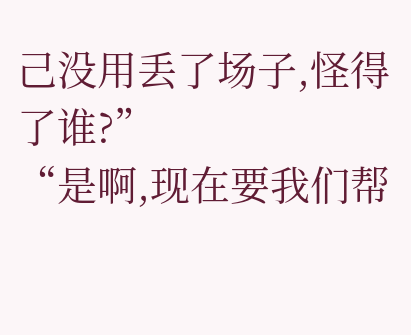己没用丢了场子,怪得了谁?”
“是啊,现在要我们帮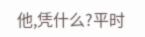他,凭什么?平时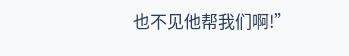也不见他帮我们啊!”